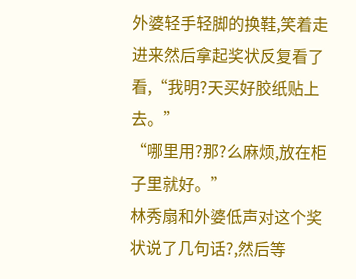外婆轻手轻脚的换鞋,笑着走进来然后拿起奖状反复看了看,“我明?天买好胶纸贴上去。”
“哪里用?那?么麻烦,放在柜子里就好。”
林秀扇和外婆低声对这个奖状说了几句话?,然后等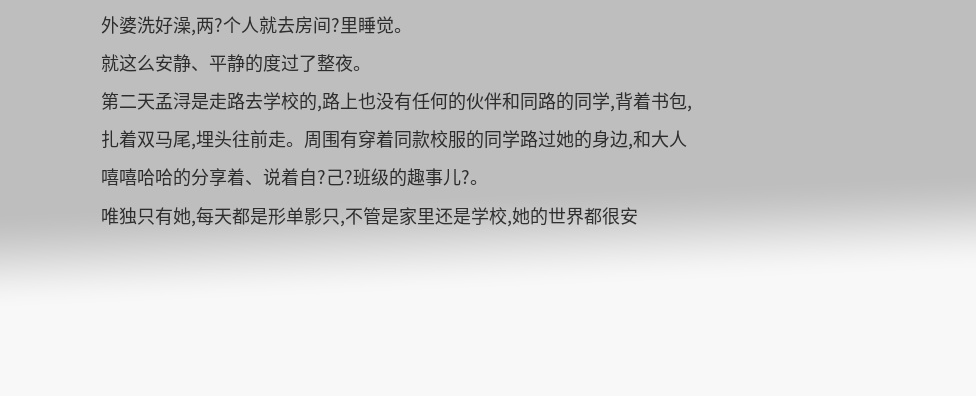外婆洗好澡,两?个人就去房间?里睡觉。
就这么安静、平静的度过了整夜。
第二天孟浔是走路去学校的,路上也没有任何的伙伴和同路的同学,背着书包,扎着双马尾,埋头往前走。周围有穿着同款校服的同学路过她的身边,和大人嘻嘻哈哈的分享着、说着自?己?班级的趣事儿?。
唯独只有她,每天都是形单影只,不管是家里还是学校,她的世界都很安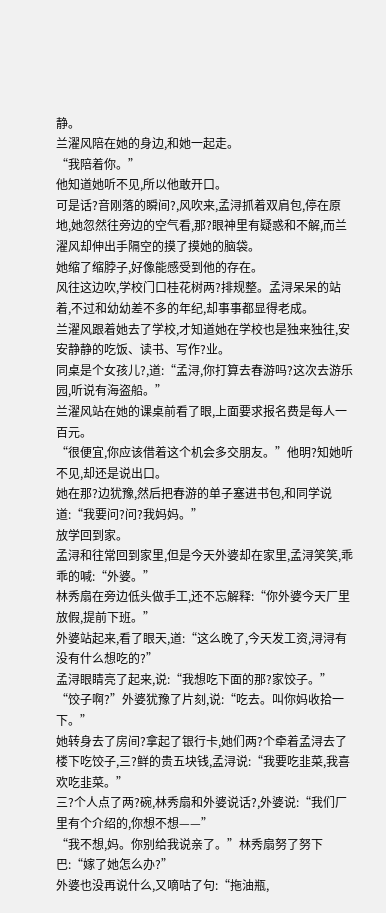静。
兰濯风陪在她的身边,和她一起走。
“我陪着你。”
他知道她听不见,所以他敢开口。
可是话?音刚落的瞬间?,风吹来,孟浔抓着双肩包,停在原地,她忽然往旁边的空气看,那?眼神里有疑惑和不解,而兰濯风却伸出手隔空的摸了摸她的脑袋。
她缩了缩脖子,好像能感受到他的存在。
风往这边吹,学校门口桂花树两?排规整。孟浔呆呆的站着,不过和幼幼差不多的年纪,却事事都显得老成。
兰濯风跟着她去了学校,才知道她在学校也是独来独往,安安静静的吃饭、读书、写作?业。
同桌是个女孩儿?,道:“孟浔,你打算去春游吗?这次去游乐园,听说有海盗船。”
兰濯风站在她的课桌前看了眼,上面要求报名费是每人一百元。
“很便宜,你应该借着这个机会多交朋友。”他明?知她听不见,却还是说出口。
她在那?边犹豫,然后把春游的单子塞进书包,和同学说道:“我要问?问?我妈妈。”
放学回到家。
孟浔和往常回到家里,但是今天外婆却在家里,孟浔笑笑,乖乖的喊:“外婆。”
林秀扇在旁边低头做手工,还不忘解释:“你外婆今天厂里放假,提前下班。”
外婆站起来,看了眼天,道:“这么晚了,今天发工资,浔浔有没有什么想吃的?”
孟浔眼睛亮了起来,说:“我想吃下面的那?家饺子。”
“饺子啊?”外婆犹豫了片刻,说:“吃去。叫你妈收拾一下。”
她转身去了房间?拿起了银行卡,她们两?个牵着孟浔去了楼下吃饺子,三?鲜的贵五块钱,孟浔说:“我要吃韭菜,我喜欢吃韭菜。”
三?个人点了两?碗,林秀扇和外婆说话?,外婆说:“我们厂里有个介绍的,你想不想——”
“我不想,妈。你别给我说亲了。”林秀扇努了努下巴:“嫁了她怎么办?”
外婆也没再说什么,又嘀咕了句:“拖油瓶,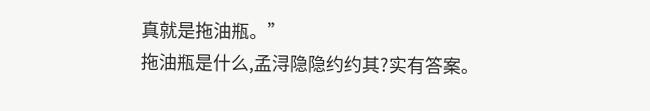真就是拖油瓶。”
拖油瓶是什么,孟浔隐隐约约其?实有答案。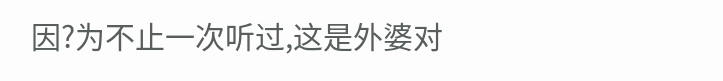因?为不止一次听过,这是外婆对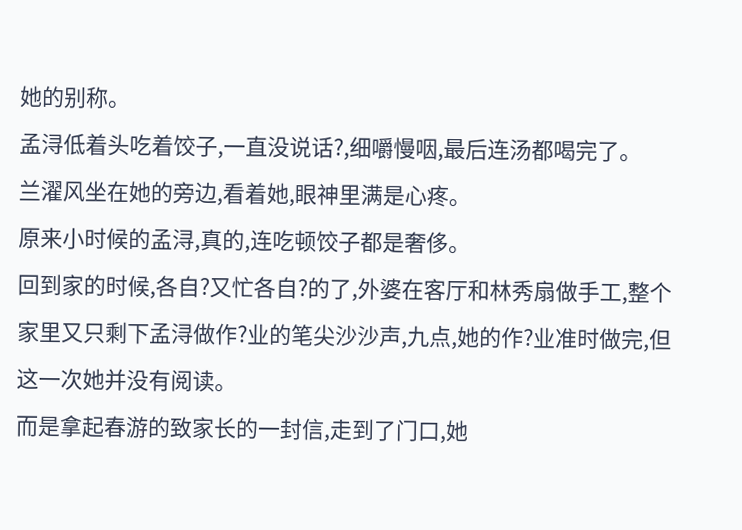她的别称。
孟浔低着头吃着饺子,一直没说话?,细嚼慢咽,最后连汤都喝完了。
兰濯风坐在她的旁边,看着她,眼神里满是心疼。
原来小时候的孟浔,真的,连吃顿饺子都是奢侈。
回到家的时候,各自?又忙各自?的了,外婆在客厅和林秀扇做手工,整个家里又只剩下孟浔做作?业的笔尖沙沙声,九点,她的作?业准时做完,但这一次她并没有阅读。
而是拿起春游的致家长的一封信,走到了门口,她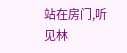站在房门,听见林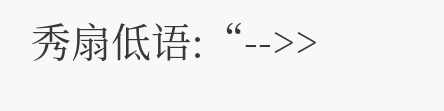秀扇低语:“-->>